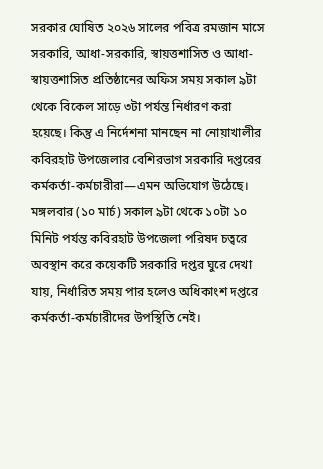সরকার ঘোষিত ২০২৬ সালের পবিত্র রমজান মাসে সরকারি, আধা-সরকারি, স্বায়ত্তশাসিত ও আধা-স্বায়ত্তশাসিত প্রতিষ্ঠানের অফিস সময় সকাল ৯টা থেকে বিকেল সাড়ে ৩টা পর্যন্ত নির্ধারণ করা হয়েছে। কিন্তু এ নির্দেশনা মানছেন না নোয়াখালীর কবিরহাট উপজেলার বেশিরভাগ সরকারি দপ্তরের কর্মকর্তা-কর্মচারীরা—এমন অভিযোগ উঠেছে।
মঙ্গলবার (১০ মার্চ) সকাল ৯টা থেকে ১০টা ১০ মিনিট পর্যন্ত কবিরহাট উপজেলা পরিষদ চত্বরে অবস্থান করে কয়েকটি সরকারি দপ্তর ঘুরে দেখা যায়, নির্ধারিত সময় পার হলেও অধিকাংশ দপ্তরে কর্মকর্তা-কর্মচারীদের উপস্থিতি নেই।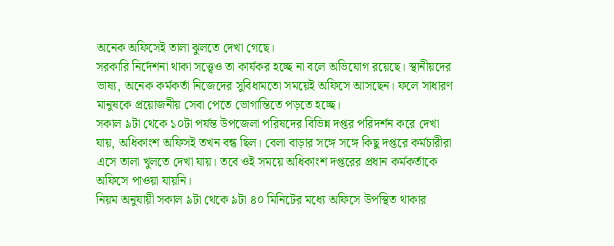অনেক অফিসেই তালা ঝুলতে দেখা গেছে।
সরকারি নির্দেশনা থাকা সত্ত্বেও তা কার্যকর হচ্ছে না বলে অভিযোগ রয়েছে। স্থানীয়দের ভাষ্য, অনেক কর্মকর্তা নিজেদের সুবিধামতো সময়েই অফিসে আসছেন। ফলে সাধারণ মানুষকে প্রয়োজনীয় সেবা পেতে ভোগান্তিতে পড়তে হচ্ছে।
সকাল ৯টা থেকে ১০টা পর্যন্ত উপজেলা পরিষদের বিভিন্ন দপ্তর পরিদর্শন করে দেখা যায়, অধিকাংশ অফিসই তখন বন্ধ ছিল। বেলা বাড়ার সঙ্গে সঙ্গে কিছু দপ্তরে কর্মচারীরা এসে তালা খুলতে দেখা যায়। তবে ওই সময়ে অধিকাংশ দপ্তরের প্রধান কর্মকর্তাকে অফিসে পাওয়া যায়নি।
নিয়ম অনুযায়ী সকাল ৯টা থেকে ৯টা ৪০ মিনিটের মধ্যে অফিসে উপস্থিত থাকার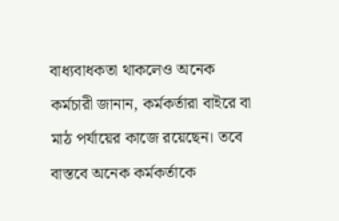বাধ্যবাধকতা থাকলেও অনেক কর্মচারী জানান, কর্মকর্তারা বাইরে বা মাঠ পর্যায়ের কাজে রয়েছেন। তবে বাস্তবে অনেক কর্মকর্তাকে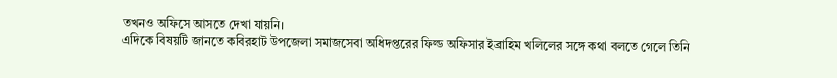তখনও অফিসে আসতে দেখা যায়নি।
এদিকে বিষয়টি জানতে কবিরহাট উপজেলা সমাজসেবা অধিদপ্তরের ফিল্ড অফিসার ইব্রাহিম খলিলের সঙ্গে কথা বলতে গেলে তিনি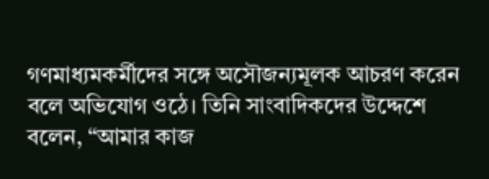গণমাধ্যমকর্মীদের সঙ্গে অসৌজন্যমূলক আচরণ করেন বলে অভিযোগ ওঠে। তিনি সাংবাদিকদের উদ্দেশে বলেন, “আমার কাজ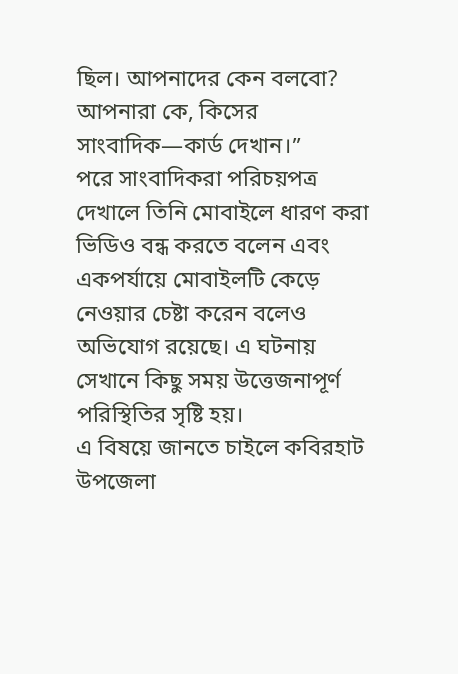ছিল। আপনাদের কেন বলবো? আপনারা কে, কিসের সাংবাদিক—কার্ড দেখান।”
পরে সাংবাদিকরা পরিচয়পত্র দেখালে তিনি মোবাইলে ধারণ করা ভিডিও বন্ধ করতে বলেন এবং একপর্যায়ে মোবাইলটি কেড়ে নেওয়ার চেষ্টা করেন বলেও অভিযোগ রয়েছে। এ ঘটনায় সেখানে কিছু সময় উত্তেজনাপূর্ণ পরিস্থিতির সৃষ্টি হয়।
এ বিষয়ে জানতে চাইলে কবিরহাট উপজেলা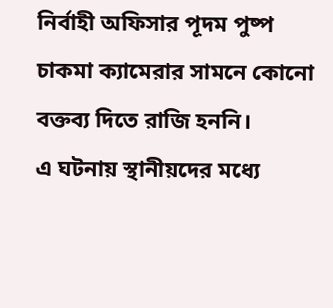নির্বাহী অফিসার পূদম পুষ্প চাকমা ক্যামেরার সামনে কোনো বক্তব্য দিতে রাজি হননি।
এ ঘটনায় স্থানীয়দের মধ্যে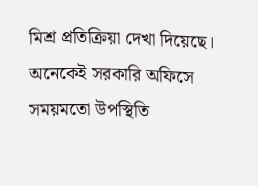মিশ্র প্রতিক্রিয়া দেখা দিয়েছে। অনেকেই সরকারি অফিসে সময়মতো উপস্থিতি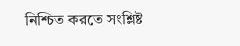নিশ্চিত করতে সংশ্লিষ্ট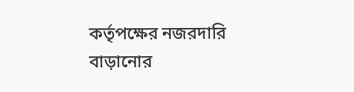কর্তৃপক্ষের নজরদারি বাড়ানোর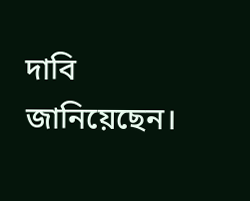দাবি জানিয়েছেন।